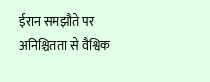ईरान समझौते पर अनिश्चितता से वैश्विक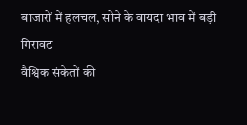बाजारों में हलचल, सोने के वायदा भाव में बड़ी गिरावट
वैश्विक संकेतों की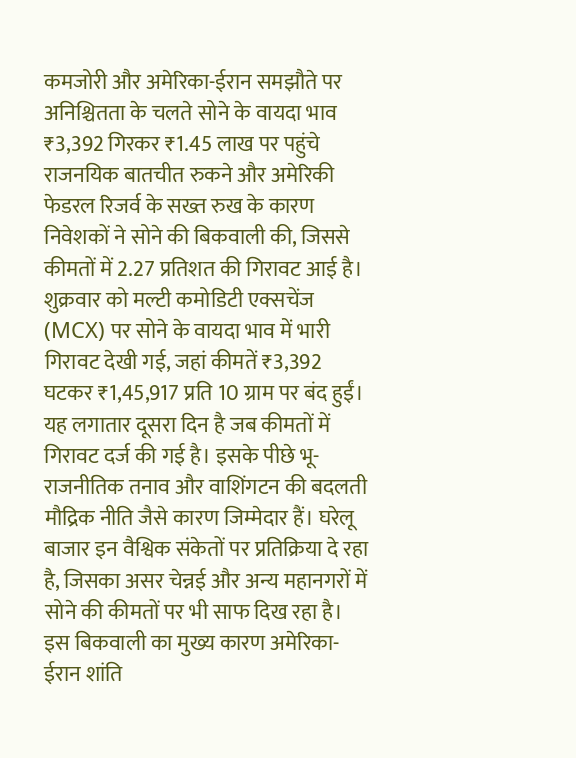कमजोरी और अमेरिका-ईरान समझौते पर अनिश्चितता के चलते सोने के वायदा भाव ₹3,392 गिरकर ₹1.45 लाख पर पहुंचे
राजनयिक बातचीत रुकने और अमेरिकी फेडरल रिजर्व के सख्त रुख के कारण निवेशकों ने सोने की बिकवाली की, जिससे कीमतों में 2.27 प्रतिशत की गिरावट आई है।
शुक्रवार को मल्टी कमोडिटी एक्सचेंज (MCX) पर सोने के वायदा भाव में भारी गिरावट देखी गई, जहां कीमतें ₹3,392 घटकर ₹1,45,917 प्रति 10 ग्राम पर बंद हुईं। यह लगातार दूसरा दिन है जब कीमतों में गिरावट दर्ज की गई है। इसके पीछे भू-राजनीतिक तनाव और वाशिंगटन की बदलती मौद्रिक नीति जैसे कारण जिम्मेदार हैं। घरेलू बाजार इन वैश्विक संकेतों पर प्रतिक्रिया दे रहा है, जिसका असर चेन्नई और अन्य महानगरों में सोने की कीमतों पर भी साफ दिख रहा है।
इस बिकवाली का मुख्य कारण अमेरिका-ईरान शांति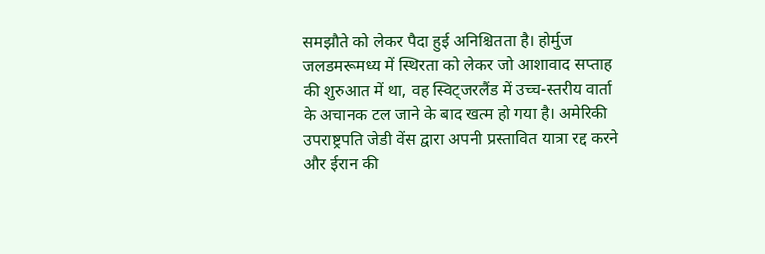समझौते को लेकर पैदा हुई अनिश्चितता है। होर्मुज जलडमरूमध्य में स्थिरता को लेकर जो आशावाद सप्ताह की शुरुआत में था, वह स्विट्जरलैंड में उच्च-स्तरीय वार्ता के अचानक टल जाने के बाद खत्म हो गया है। अमेरिकी उपराष्ट्रपति जेडी वेंस द्वारा अपनी प्रस्तावित यात्रा रद्द करने और ईरान की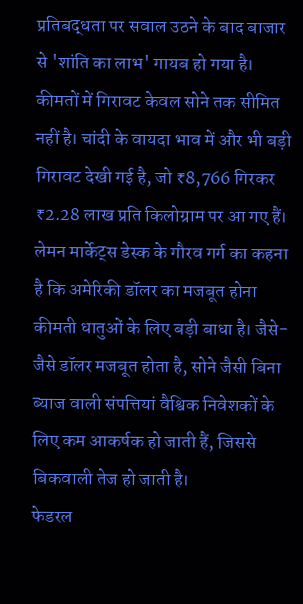प्रतिबद्धता पर सवाल उठने के बाद बाजार से 'शांति का लाभ' गायब हो गया है।
कीमतों में गिरावट केवल सोने तक सीमित नहीं है। चांदी के वायदा भाव में और भी बड़ी गिरावट देखी गई है, जो ₹8,766 गिरकर ₹2.28 लाख प्रति किलोग्राम पर आ गए हैं। लेमन मार्केट्स डेस्क के गौरव गर्ग का कहना है कि अमेरिकी डॉलर का मजबूत होना कीमती धातुओं के लिए बड़ी बाधा है। जैसे-जैसे डॉलर मजबूत होता है, सोने जैसी बिना ब्याज वाली संपत्तियां वैश्विक निवेशकों के लिए कम आकर्षक हो जाती हैं, जिससे बिकवाली तेज हो जाती है।
फेडरल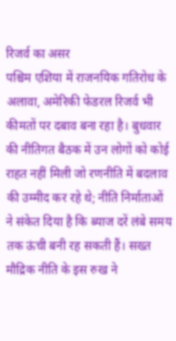रिजर्व का असर
पश्चिम एशिया में राजनयिक गतिरोध के अलावा, अमेरिकी फेडरल रिजर्व भी कीमतों पर दबाव बना रहा है। बुधवार की नीतिगत बैठक में उन लोगों को कोई राहत नहीं मिली जो रणनीति में बदलाव की उम्मीद कर रहे थे; नीति निर्माताओं ने संकेत दिया है कि ब्याज दरें लंबे समय तक ऊंची बनी रह सकती हैं। सख्त मौद्रिक नीति के इस रुख ने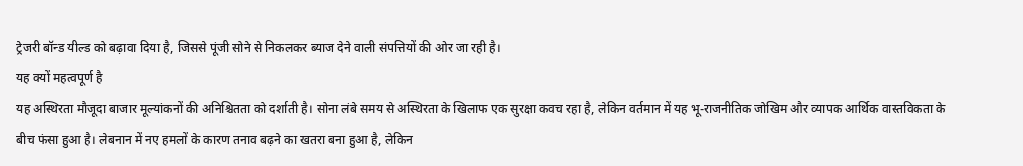ट्रेजरी बॉन्ड यील्ड को बढ़ावा दिया है, जिससे पूंजी सोने से निकलकर ब्याज देने वाली संपत्तियों की ओर जा रही है।
यह क्यों महत्वपूर्ण है
यह अस्थिरता मौजूदा बाजार मूल्यांकनों की अनिश्चितता को दर्शाती है। सोना लंबे समय से अस्थिरता के खिलाफ एक सुरक्षा कवच रहा है, लेकिन वर्तमान में यह भू-राजनीतिक जोखिम और व्यापक आर्थिक वास्तविकता के बीच फंसा हुआ है। लेबनान में नए हमलों के कारण तनाव बढ़ने का खतरा बना हुआ है, लेकिन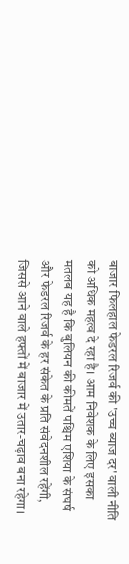बाजार फिलहाल फेडरल रिजर्व की 'उच्च ब्याज दर' वाली नीति को अधिक महत्व दे रहा है। आम निवेशक के लिए इसका मतलब यह है कि बुलियन की कीमतें पश्चिम एशिया के संघर्ष और फेडरल रिजर्व के हर संकेत के प्रति संवेदनशील रहेंगी, जिससे आने वाले हफ्तों में बाजार में उतार-चढ़ाव बना रहेगा।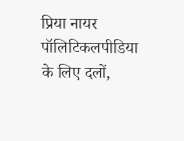प्रिया नायर पॉलिटिकलपीडिया के लिए दलों,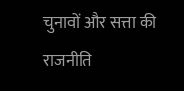चुनावों और सत्ता की राजनीति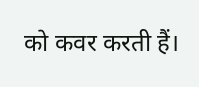को कवर करती हैं।